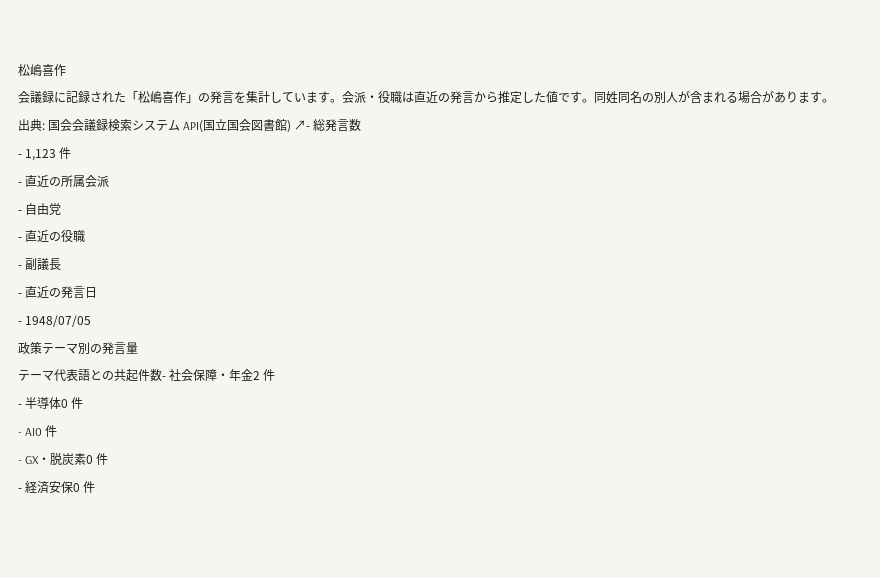松嶋喜作
会議録に記録された「松嶋喜作」の発言を集計しています。会派・役職は直近の発言から推定した値です。同姓同名の別人が含まれる場合があります。
出典: 国会会議録検索システム API(国立国会図書館) ↗- 総発言数
- 1,123 件
- 直近の所属会派
- 自由党
- 直近の役職
- 副議長
- 直近の発言日
- 1948/07/05
政策テーマ別の発言量
テーマ代表語との共起件数- 社会保障・年金2 件
- 半導体0 件
- AI0 件
- GX・脱炭素0 件
- 経済安保0 件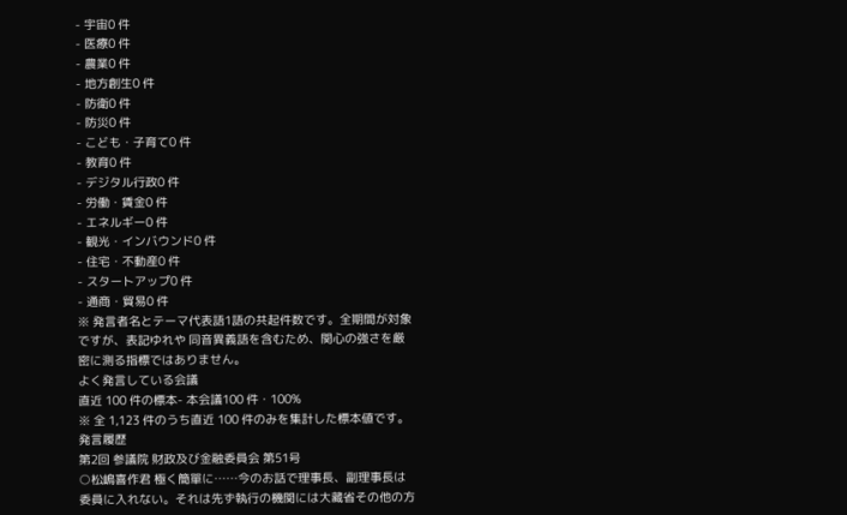- 宇宙0 件
- 医療0 件
- 農業0 件
- 地方創生0 件
- 防衛0 件
- 防災0 件
- こども・子育て0 件
- 教育0 件
- デジタル行政0 件
- 労働・賃金0 件
- エネルギー0 件
- 観光・インバウンド0 件
- 住宅・不動産0 件
- スタートアップ0 件
- 通商・貿易0 件
※ 発言者名とテーマ代表語1語の共起件数です。全期間が対象ですが、表記ゆれや 同音異義語を含むため、関心の強さを厳密に測る指標ではありません。
よく発言している会議
直近 100 件の標本- 本会議100 件・100%
※ 全 1,123 件のうち直近 100 件のみを集計した標本値です。
発言履歴
第2回 参議院 財政及び金融委員会 第51号
○松嶋喜作君 極く簡單に……今のお話で理事長、副理事長は委員に入れない。それは先ず執行の機関には大藏省その他の方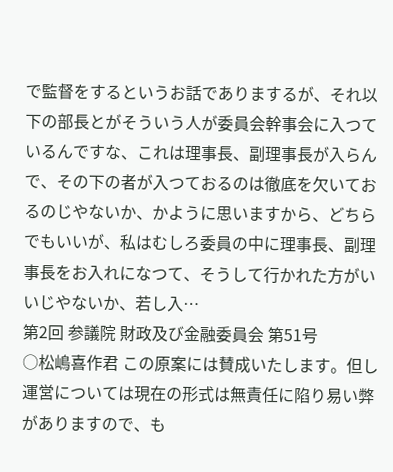で監督をするというお話でありまするが、それ以下の部長とがそういう人が委員会幹事会に入つているんですな、これは理事長、副理事長が入らんで、その下の者が入つておるのは徹底を欠いておるのじやないか、かように思いますから、どちらでもいいが、私はむしろ委員の中に理事長、副理事長をお入れになつて、そうして行かれた方がいいじやないか、若し入…
第2回 参議院 財政及び金融委員会 第51号
○松嶋喜作君 この原案には賛成いたします。但し運営については現在の形式は無責任に陷り易い弊がありますので、も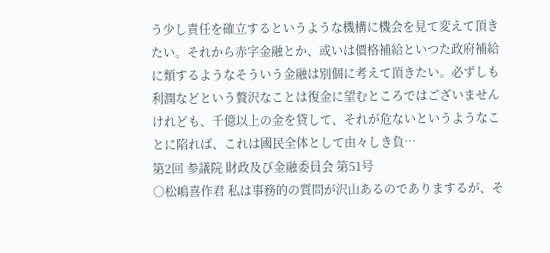う少し責任を確立するというような機構に機会を見て変えて頂きたい。それから赤字金融とか、或いは價格補給といつた政府補給に類するようなそういう金融は別個に考えて頂きたい。必ずしも利潤などという贅沢なことは復金に望むところではございませんけれども、千億以上の金を貸して、それが危ないというようなことに陷れば、これは國民全体として由々しき負…
第2回 参議院 財政及び金融委員会 第51号
○松嶋喜作君 私は事務的の質問が沢山あるのでありまするが、そ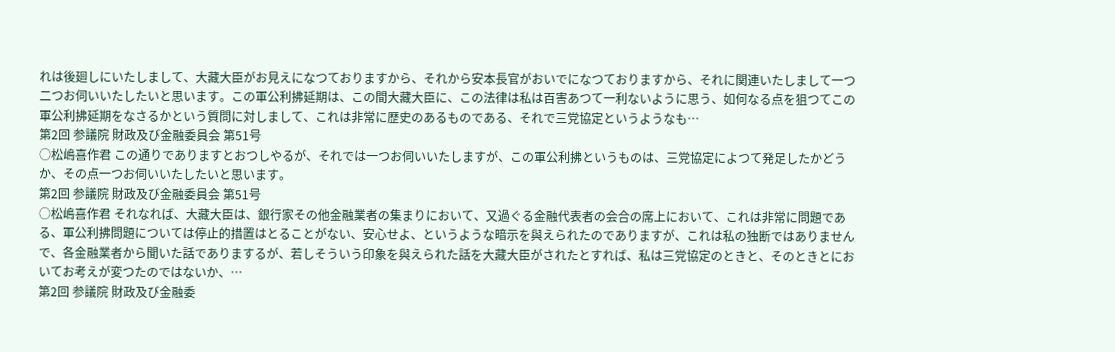れは後廻しにいたしまして、大藏大臣がお見えになつておりますから、それから安本長官がおいでになつておりますから、それに関連いたしまして一つ二つお伺いいたしたいと思います。この軍公利拂延期は、この間大藏大臣に、この法律は私は百害あつて一利ないように思う、如何なる点を狙つてこの軍公利拂延期をなさるかという質問に対しまして、これは非常に歴史のあるものである、それで三党協定というようなも…
第2回 参議院 財政及び金融委員会 第51号
○松嶋喜作君 この通りでありますとおつしやるが、それでは一つお伺いいたしますが、この軍公利拂というものは、三党協定によつて発足したかどうか、その点一つお伺いいたしたいと思います。
第2回 参議院 財政及び金融委員会 第51号
○松嶋喜作君 それなれば、大藏大臣は、銀行家その他金融業者の集まりにおいて、又過ぐる金融代表者の会合の席上において、これは非常に問題である、軍公利拂問題については停止的措置はとることがない、安心せよ、というような暗示を與えられたのでありますが、これは私の独断ではありませんで、各金融業者から聞いた話でありまするが、若しそういう印象を與えられた話を大藏大臣がされたとすれば、私は三党協定のときと、そのときとにおいてお考えが変つたのではないか、…
第2回 参議院 財政及び金融委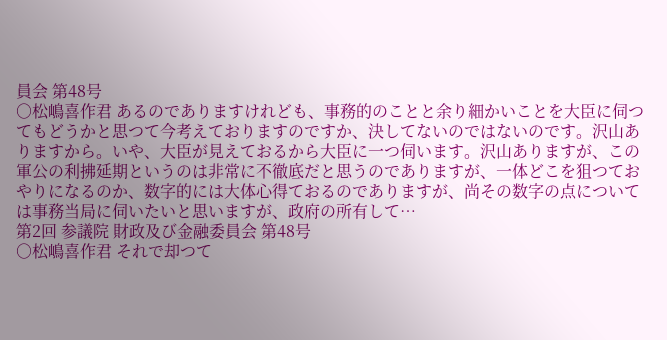員会 第48号
○松嶋喜作君 あるのでありますけれども、事務的のことと余り細かいことを大臣に伺つてもどうかと思つて今考えておりますのですか、決してないのではないのです。沢山ありますから。いや、大臣が見えておるから大臣に一つ伺います。沢山ありますが、この軍公の利拂延期というのは非常に不徹底だと思うのでありますが、一体どこを狙つておやりになるのか、数字的には大体心得ておるのでありますが、尚その数字の点については事務当局に伺いたいと思いますが、政府の所有して…
第2回 参議院 財政及び金融委員会 第48号
○松嶋喜作君 それで却つて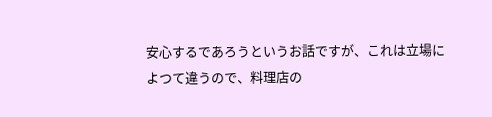安心するであろうというお話ですが、これは立場によつて違うので、料理店の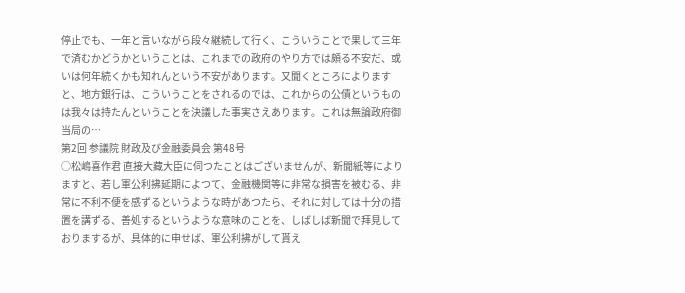停止でも、一年と言いながら段々継続して行く、こういうことで果して三年で済むかどうかということは、これまでの政府のやり方では頗る不安だ、或いは何年続くかも知れんという不安があります。又聞くところによりますと、地方銀行は、こういうことをされるのでは、これからの公債というものは我々は持たんということを決議した事実さえあります。これは無論政府御当局の…
第2回 参議院 財政及び金融委員会 第48号
○松嶋喜作君 直接大藏大臣に伺つたことはございませんが、新聞紙等によりますと、若し軍公利拂延期によつて、金融機関等に非常な損害を被むる、非常に不利不便を感ずるというような時があつたら、それに対しては十分の措置を講ずる、善処するというような意味のことを、しばしば新聞で拜見しておりまするが、具体的に申せば、軍公利拂がして貰え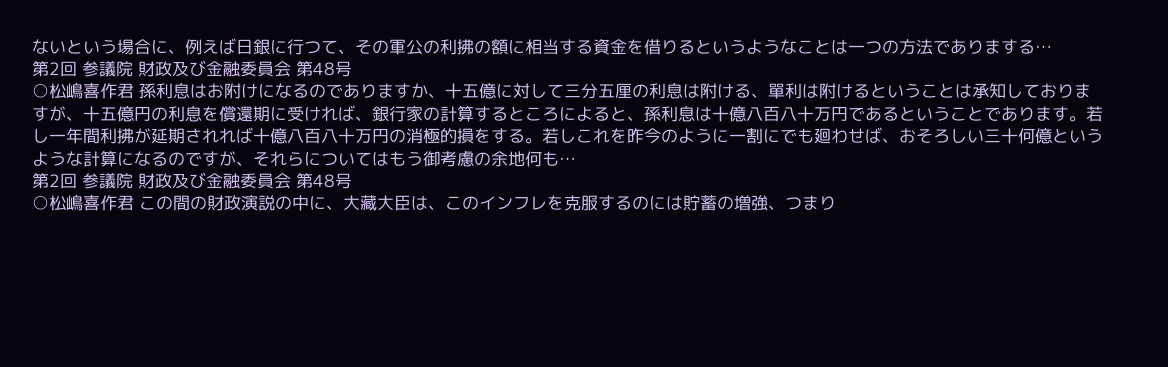ないという場合に、例えば日銀に行つて、その軍公の利拂の額に相当する資金を借りるというようなことは一つの方法でありまする…
第2回 参議院 財政及び金融委員会 第48号
○松嶋喜作君 孫利息はお附けになるのでありますか、十五億に対して三分五厘の利息は附ける、單利は附けるということは承知しておりますが、十五億円の利息を償還期に受ければ、銀行家の計算するところによると、孫利息は十億八百八十万円であるということであります。若し一年間利拂が延期されれば十億八百八十万円の消極的損をする。若しこれを昨今のように一割にでも廻わせば、おそろしい三十何億というような計算になるのですが、それらについてはもう御考慮の余地何も…
第2回 参議院 財政及び金融委員会 第48号
○松嶋喜作君 この間の財政演説の中に、大藏大臣は、このインフレを克服するのには貯蓄の増強、つまり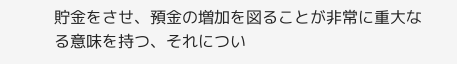貯金をさせ、預金の増加を図ることが非常に重大なる意味を持つ、それについ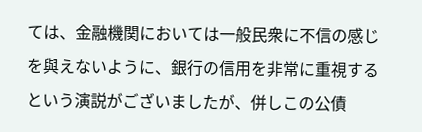ては、金融機関においては一般民衆に不信の感じを與えないように、銀行の信用を非常に重視するという演説がございましたが、併しこの公債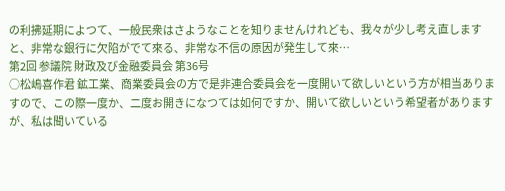の利拂延期によつて、一般民衆はさようなことを知りませんけれども、我々が少し考え直しますと、非常な銀行に欠陷がでて來る、非常な不信の原因が発生して來…
第2回 参議院 財政及び金融委員会 第36号
○松嶋喜作君 鉱工業、商業委員会の方で是非連合委員会を一度開いて欲しいという方が相当ありますので、この際一度か、二度お開きになつては如何ですか、開いて欲しいという希望者がありますが、私は聞いている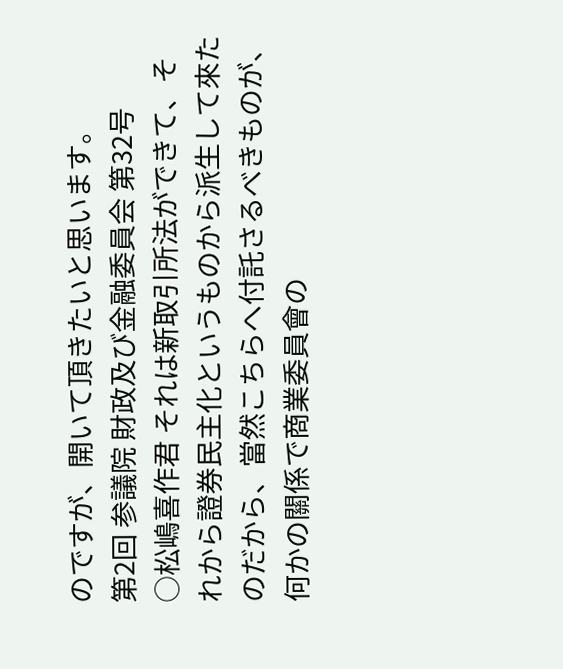のですが、開いて頂きたいと思います。
第2回 参議院 財政及び金融委員会 第32号
○松嶋喜作君 それは新取引所法ができて、それから證券民主化というものから派生して來たのだから、當然こちらへ付託さるべきものが、何かの關係で商業委員會の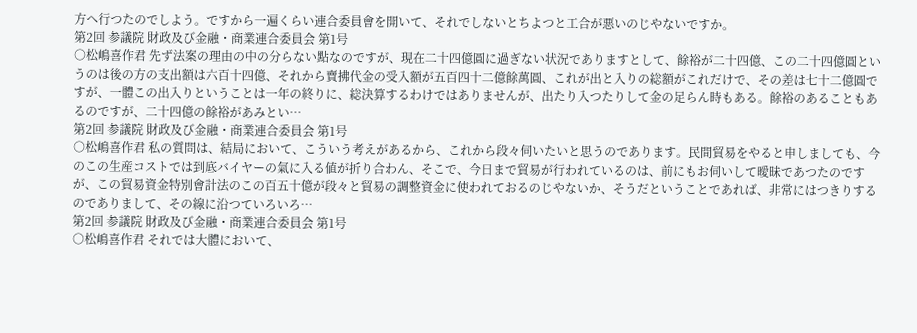方へ行つたのでしよう。ですから一遍くらい連合委員會を開いて、それでしないとちよつと工合が悪いのじやないですか。
第2回 参議院 財政及び金融・商業連合委員会 第1号
○松嶋喜作君 先ず法案の理由の中の分らない點なのですが、現在二十四億圓に過ぎない状況でありますとして、餘裕が二十四億、この二十四億圓というのは後の方の支出額は六百十四億、それから賣拂代金の受入額が五百四十二億餘萬圓、これが出と入りの総額がこれだけで、その差は七十二億圓ですが、一體この出入りということは一年の終りに、総決算するわけではありませんが、出たり入つたりして金の足らん時もある。餘裕のあることもあるのですが、二十四億の餘裕があみとい…
第2回 参議院 財政及び金融・商業連合委員会 第1号
○松嶋喜作君 私の質問は、結局において、こういう考えがあるから、これから段々伺いたいと思うのであります。民間貿易をやると申しましても、今のこの生産コストでは到底バイヤーの氣に入る値が折り合わん、そこで、今日まで貿易が行われているのは、前にもお伺いして曖昧であつたのですが、この貿易資金特別會計法のこの百五十億が段々と貿易の調整資金に使われておるのじやないか、そうだということであれば、非常にはつきりするのでありまして、その線に沿つていろいろ…
第2回 参議院 財政及び金融・商業連合委員会 第1号
○松嶋喜作君 それでは大體において、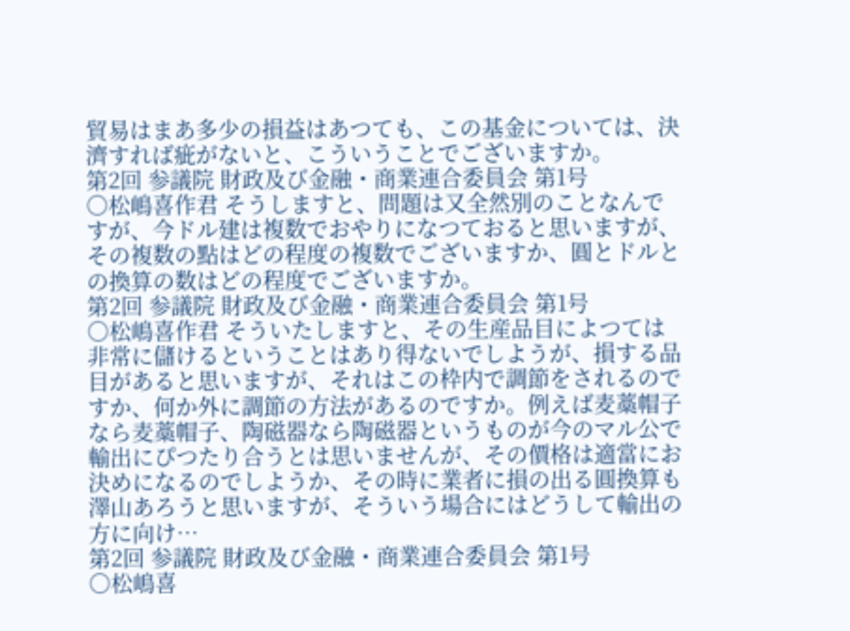貿易はまあ多少の損益はあつても、この基金については、決濟すれば疵がないと、こういうことでございますか。
第2回 参議院 財政及び金融・商業連合委員会 第1号
○松嶋喜作君 そうしますと、問題は又全然別のことなんですが、今ドル建は複数でおやりになつておると思いますが、その複数の點はどの程度の複数でございますか、圓とドルとの換算の数はどの程度でございますか。
第2回 参議院 財政及び金融・商業連合委員会 第1号
○松嶋喜作君 そういたしますと、その生産品目によつては非常に儲けるということはあり得ないでしようが、損する品目があると思いますが、それはこの枠内で調節をされるのですか、何か外に調節の方法があるのですか。例えば麦藁帽子なら麦藁帽子、陶磁器なら陶磁器というものが今のマル公で輸出にぴつたり合うとは思いませんが、その價格は適當にお決めになるのでしようか、その時に業者に損の出る圓換算も澤山あろうと思いますが、そういう場合にはどうして輸出の方に向け…
第2回 参議院 財政及び金融・商業連合委員会 第1号
○松嶋喜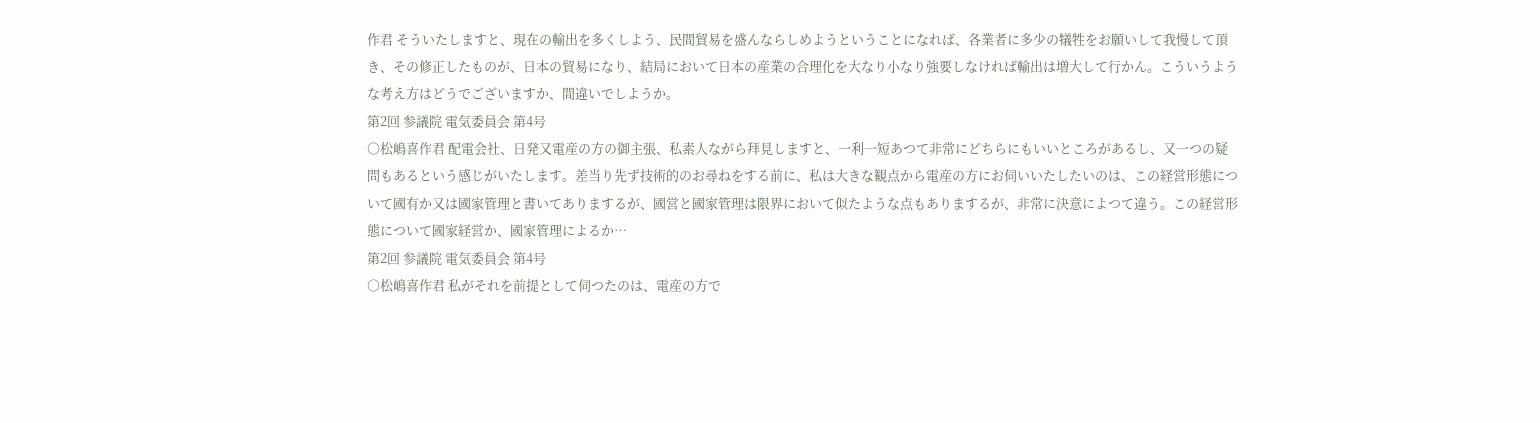作君 そういたしますと、現在の輸出を多くしよう、民間貿易を盛んならしめようということになれば、各業者に多少の犠牲をお願いして我慢して頂き、その修正したものが、日本の貿易になり、結局において日本の産業の合理化を大なり小なり強要しなければ輸出は増大して行かん。こういうような考え方はどうでございますか、間違いでしようか。
第2回 参議院 電気委員会 第4号
○松嶋喜作君 配電会社、日発又電産の方の御主張、私素人ながら拜見しますと、一利一短あつて非常にどちらにもいいところがあるし、又一つの疑問もあるという感じがいたします。差当り先ず技術的のお尋ねをする前に、私は大きな観点から電産の方にお伺いいたしたいのは、この経営形態について國有か又は國家管理と書いてありまするが、國営と國家管理は限界において似たような点もありまするが、非常に決意によつて違う。この経営形態について國家経営か、國家管理によるか…
第2回 参議院 電気委員会 第4号
○松嶋喜作君 私がそれを前提として伺つたのは、電産の方で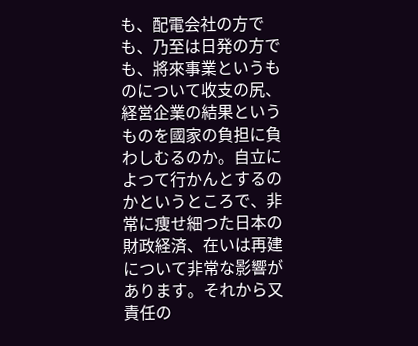も、配電会社の方でも、乃至は日発の方でも、將來事業というものについて收支の尻、経営企業の結果というものを國家の負担に負わしむるのか。自立によつて行かんとするのかというところで、非常に痩せ細つた日本の財政経済、在いは再建について非常な影響があります。それから又責任の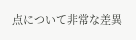点について非常な差異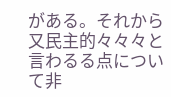がある。それから又民主的々々々と言わるる点について非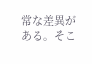常な差異がある。そこ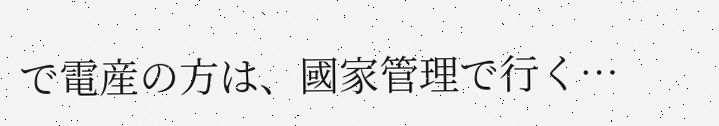で電産の方は、國家管理で行く…